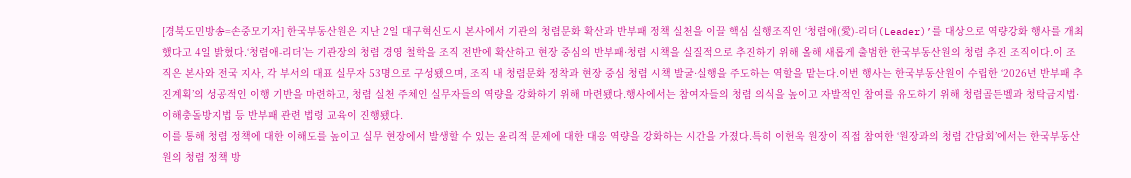[경북도민방송=손중모기자] 한국부동산원은 지난 2일 대구혁신도시 본사에서 기관의 청렴문화 확산과 반부패 정책 실천을 이끌 핵심 실행조직인 ‘청렴애(愛)-리더(Leader)’를 대상으로 역량강화 행사를 개최했다고 4일 밝혔다.‘청렴애-리더’는 기관장의 청렴 경영 철학을 조직 전반에 확산하고 현장 중심의 반부패·청렴 시책을 실질적으로 추진하기 위해 올해 새롭게 출범한 한국부동산원의 청렴 추진 조직이다.이 조직은 본사와 전국 지사, 각 부서의 대표 실무자 53명으로 구성됐으며, 조직 내 청렴문화 정착과 현장 중심 청렴 시책 발굴·실행을 주도하는 역할을 맡는다.이번 행사는 한국부동산원이 수립한 ‘2026년 반부패 추진계획’의 성공적인 이행 기반을 마련하고, 청렴 실천 주체인 실무자들의 역량을 강화하기 위해 마련됐다.행사에서는 참여자들의 청렴 의식을 높이고 자발적인 참여를 유도하기 위해 청렴골든벨과 청탁금지법·이해충돌방지법 등 반부패 관련 법령 교육이 진행됐다.
이를 통해 청렴 정책에 대한 이해도를 높이고 실무 현장에서 발생할 수 있는 윤리적 문제에 대한 대응 역량을 강화하는 시간을 가졌다.특히 이헌욱 원장이 직접 참여한 ‘원장과의 청렴 간담회’에서는 한국부동산원의 청렴 정책 방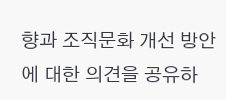향과 조직문화 개선 방안에 대한 의견을 공유하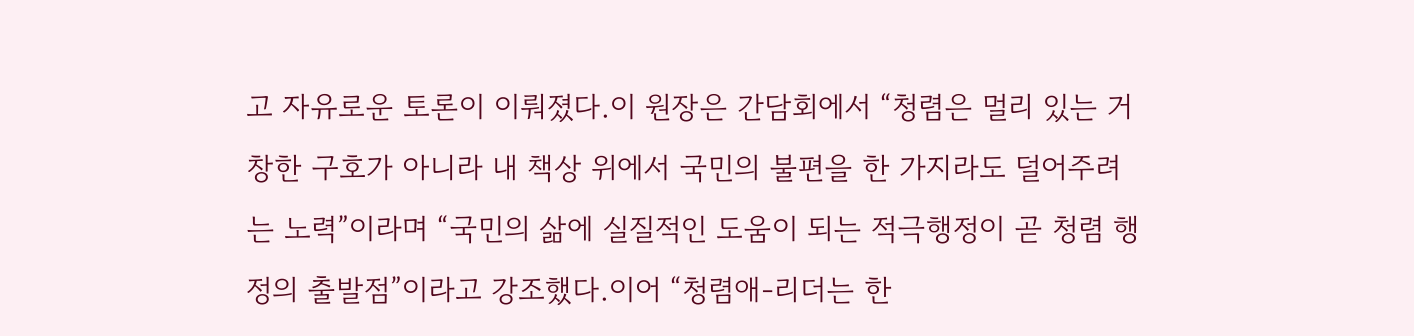고 자유로운 토론이 이뤄졌다.이 원장은 간담회에서 “청렴은 멀리 있는 거창한 구호가 아니라 내 책상 위에서 국민의 불편을 한 가지라도 덜어주려는 노력”이라며 “국민의 삶에 실질적인 도움이 되는 적극행정이 곧 청렴 행정의 출발점”이라고 강조했다.이어 “청렴애-리더는 한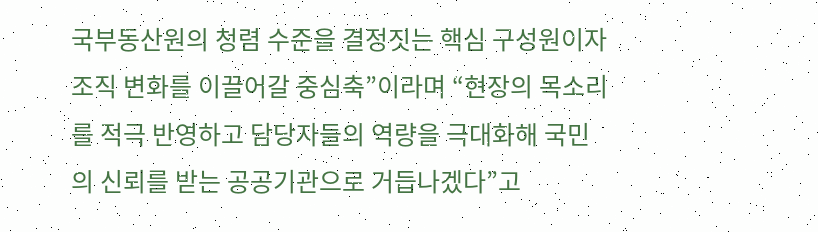국부동산원의 청렴 수준을 결정짓는 핵심 구성원이자 조직 변화를 이끌어갈 중심축”이라며 “현장의 목소리를 적극 반영하고 담당자들의 역량을 극대화해 국민의 신뢰를 받는 공공기관으로 거듭나겠다”고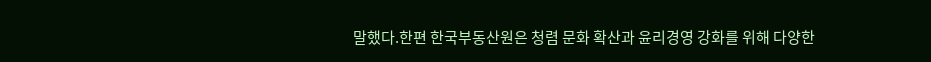말했다.한편 한국부동산원은 청렴 문화 확산과 윤리경영 강화를 위해 다양한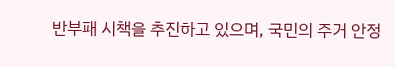반부패 시책을 추진하고 있으며, 국민의 주거 안정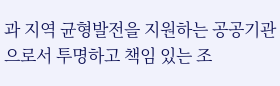과 지역 균형발전을 지원하는 공공기관으로서 투명하고 책임 있는 조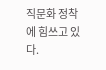직문화 정착에 힘쓰고 있다.